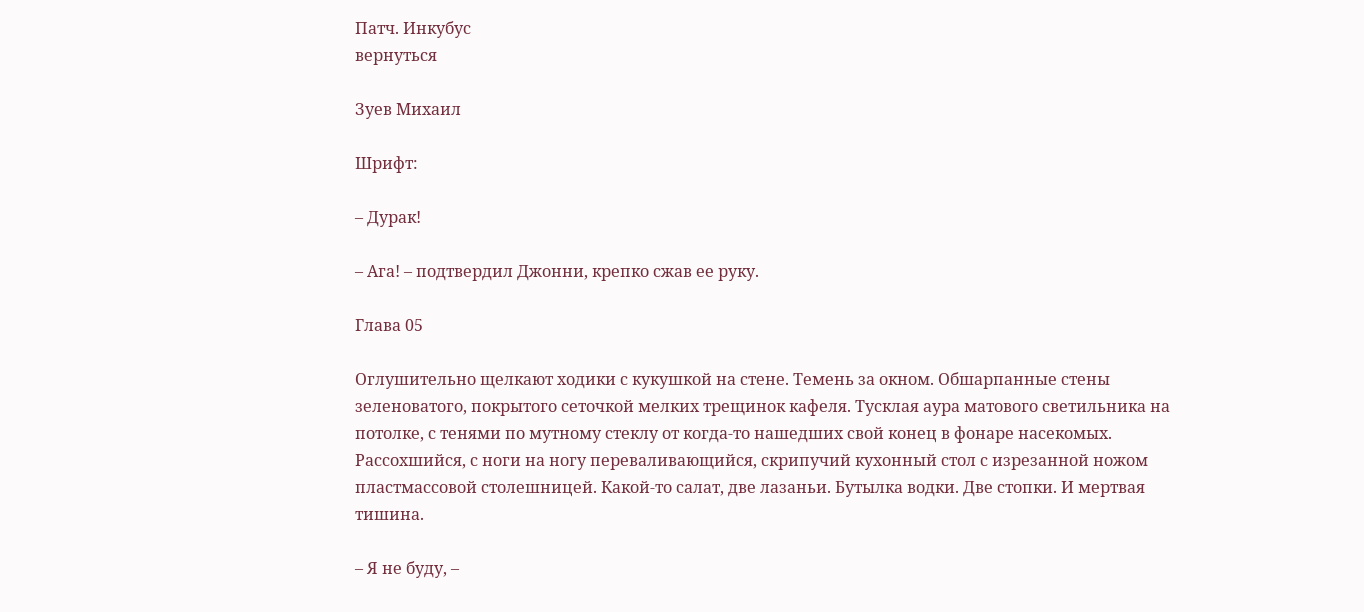Патч. Инкубус
вернуться

Зуев Михаил

Шрифт:

– Дурак!

– Ага! – подтвердил Джонни, крепко сжав ее руку.

Глава 05

Оглушительно щелкают ходики с кукушкой на стене. Темень за окном. Обшарпанные стены зеленоватого, покрытого сеточкой мелких трещинок кафеля. Тусклая аура матового светильника на потолке, с тенями по мутному стеклу от когда-то нашедших свой конец в фонаре насекомых. Рассохшийся, с ноги на ногу переваливающийся, скрипучий кухонный стол с изрезанной ножом пластмассовой столешницей. Какой-то салат, две лазаньи. Бутылка водки. Две стопки. И мертвая тишина.

– Я не буду, –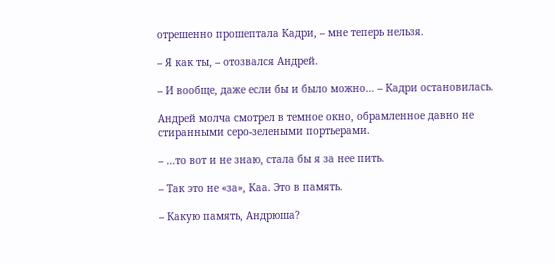отрешенно прошептала Кадри, – мне теперь нельзя.

– Я как ты, – отозвался Андрей.

– И вообще, даже если бы и было можно… – Кадри остановилась.

Андрей молча смотрел в темное окно, обрамленное давно не стиранными серо-зелеными портьерами.

– …то вот и не знаю, стала бы я за нее пить.

– Так это не «за», Каа. Это в память.

– Какую память, Андрюша?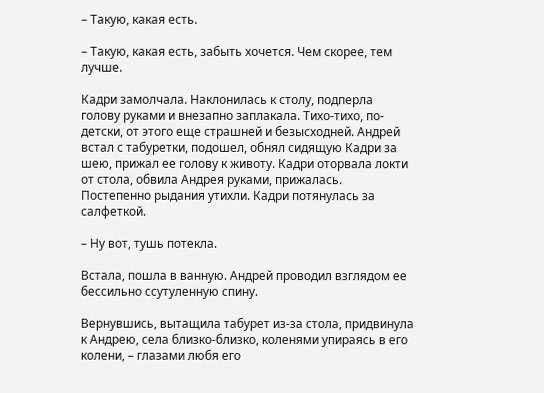– Такую, какая есть.

– Такую, какая есть, забыть хочется. Чем скорее, тем лучше.

Кадри замолчала. Наклонилась к столу, подперла голову руками и внезапно заплакала. Тихо-тихо, по-детски, от этого еще страшней и безысходней. Андрей встал с табуретки, подошел, обнял сидящую Кадри за шею, прижал ее голову к животу. Кадри оторвала локти от стола, обвила Андрея руками, прижалась. Постепенно рыдания утихли. Кадри потянулась за салфеткой.

– Ну вот, тушь потекла.

Встала, пошла в ванную. Андрей проводил взглядом ее бессильно ссутуленную спину.

Вернувшись, вытащила табурет из-за стола, придвинула к Андрею, села близко-близко, коленями упираясь в его колени, – глазами любя его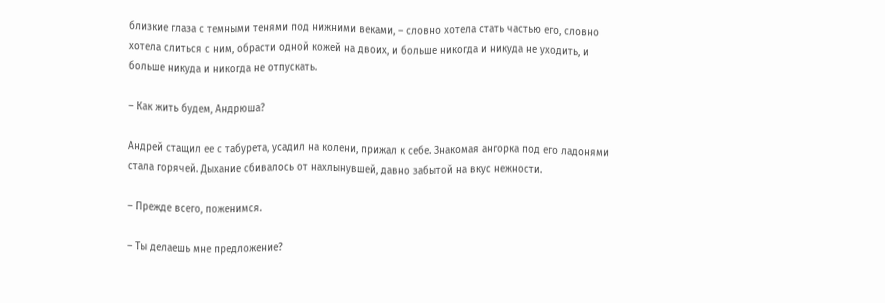близкие глаза с темными тенями под нижними веками, – словно хотела стать частью его, словно хотела слиться с ним, обрасти одной кожей на двоих, и больше никогда и никуда не уходить, и больше никуда и никогда не отпускать.

– Как жить будем, Андрюша?

Андрей стащил ее с табурета, усадил на колени, прижал к себе. Знакомая ангорка под его ладонями стала горячей. Дыхание сбивалось от нахлынувшей, давно забытой на вкус нежности.

– Прежде всего, поженимся.

– Ты делаешь мне предложение?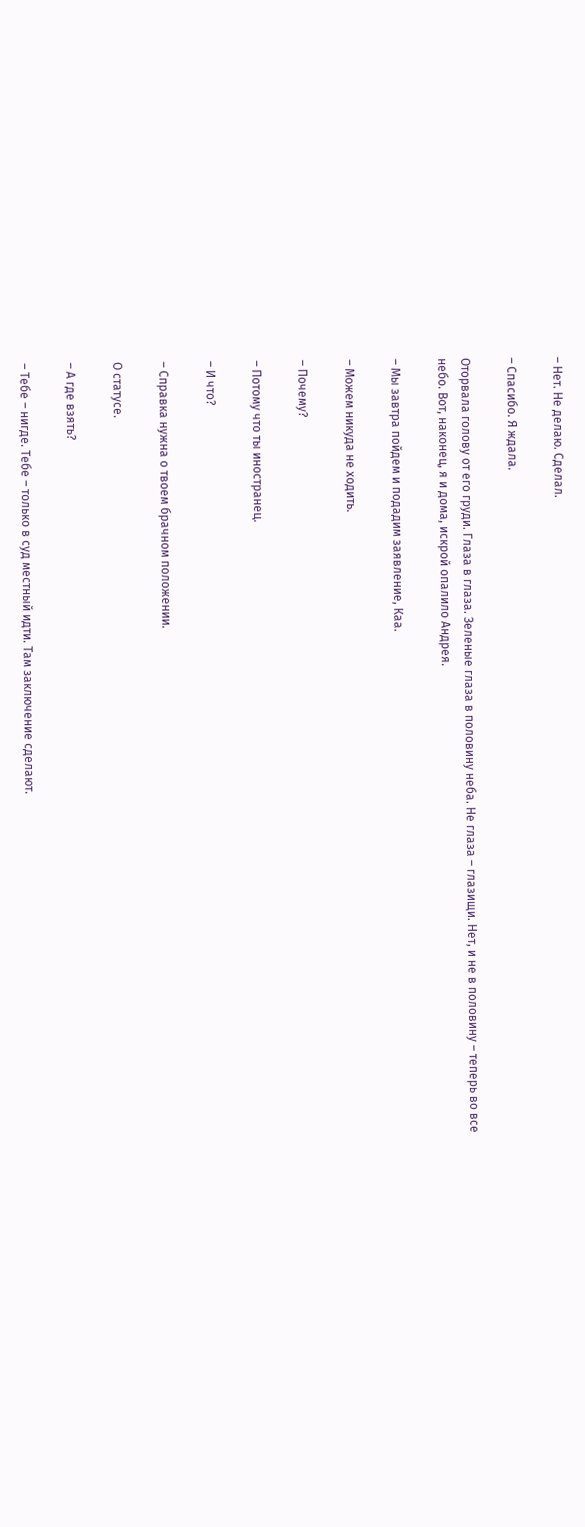– Нет. Не делаю. Сделал.

– Спасибо. Я ждала.

Оторвала голову от его груди. Глаза в глаза. Зеленые глаза в половину неба. Не глаза – глазищи. Нет, и не в половину – теперь во все небо. Вот, наконец, я и дома, искрой опалило Андрея.

– Мы завтра пойдем и подадим заявление, Каа.

– Можем никуда не ходить.

– Почему?

– Потому что ты иностранец.

– И что?

– Справка нужна о твоем брачном положении.

О статусе.

– А где взять?

– Тебе – нигде. Тебе – только в суд местный идти. Там заключение сделают.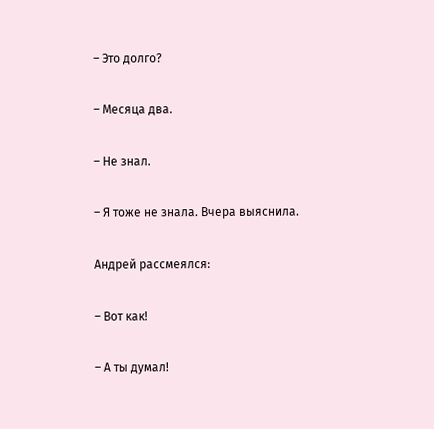– Это долго?

– Месяца два.

– Не знал.

– Я тоже не знала. Вчера выяснила.

Андрей рассмеялся:

– Вот как!

– А ты думал!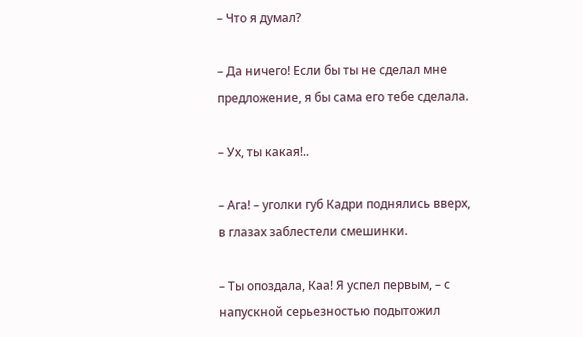– Что я думал?

– Да ничего! Если бы ты не сделал мне предложение, я бы сама его тебе сделала.

– Ух, ты какая!..

– Ага! – уголки губ Кадри поднялись вверх, в глазах заблестели смешинки.

– Ты опоздала, Каа! Я успел первым, – с напускной серьезностью подытожил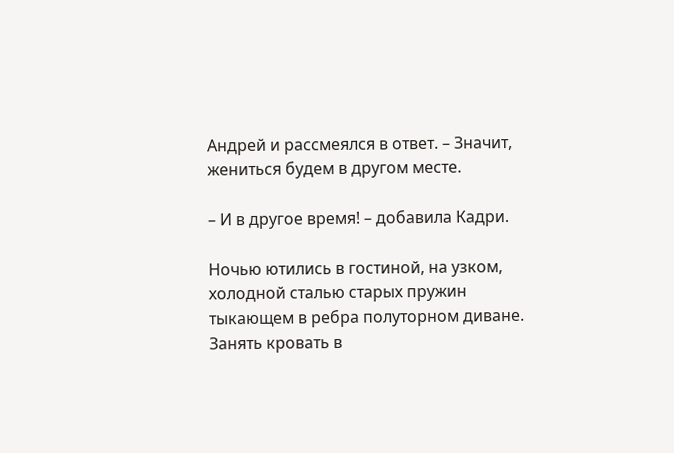Андрей и рассмеялся в ответ. – Значит, жениться будем в другом месте.

– И в другое время! – добавила Кадри.

Ночью ютились в гостиной, на узком, холодной сталью старых пружин тыкающем в ребра полуторном диване. Занять кровать в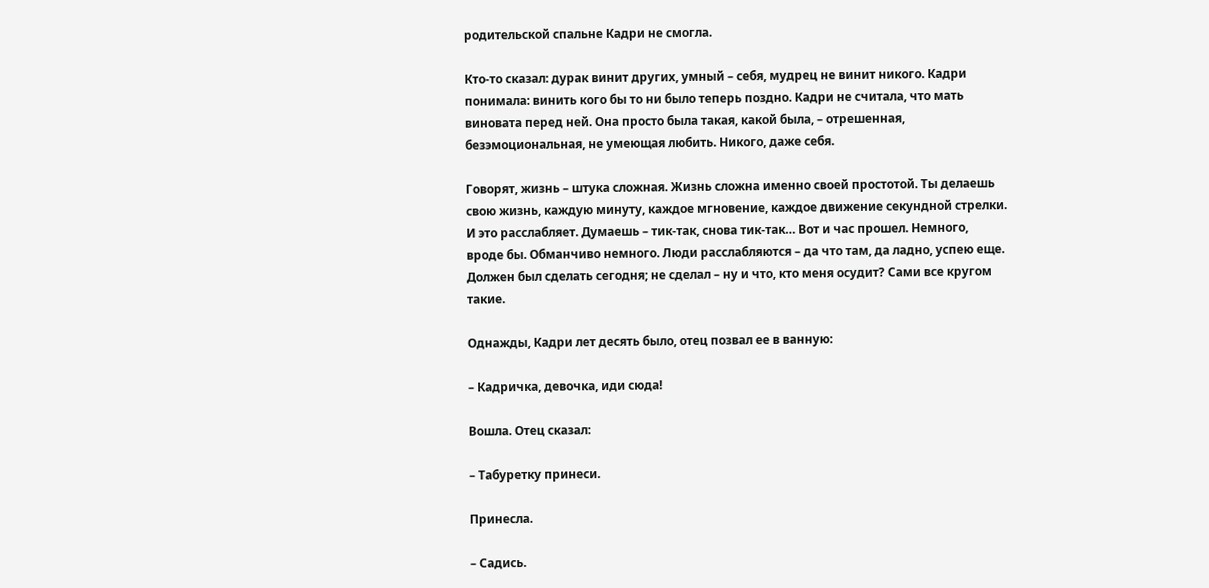родительской спальне Кадри не смогла.

Кто-то сказал: дурак винит других, умный – себя, мудрец не винит никого. Кадри понимала: винить кого бы то ни было теперь поздно. Кадри не считала, что мать виновата перед ней. Она просто была такая, какой была, – отрешенная, безэмоциональная, не умеющая любить. Никого, даже себя.

Говорят, жизнь – штука сложная. Жизнь сложна именно своей простотой. Ты делаешь свою жизнь, каждую минуту, каждое мгновение, каждое движение секундной стрелки. И это расслабляет. Думаешь – тик-так, снова тик-так… Вот и час прошел. Немного, вроде бы. Обманчиво немного. Люди расслабляются – да что там, да ладно, успею еще. Должен был сделать сегодня; не сделал – ну и что, кто меня осудит? Сами все кругом такие.

Однажды, Кадри лет десять было, отец позвал ее в ванную:

– Кадричка, девочка, иди сюда!

Вошла. Отец сказал:

– Табуретку принеси.

Принесла.

– Садись.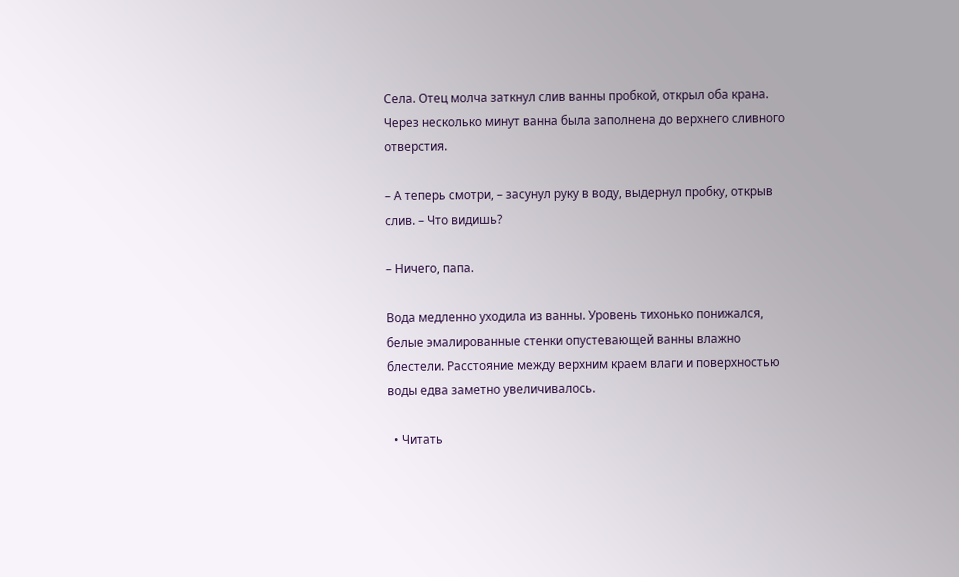Села. Отец молча заткнул слив ванны пробкой, открыл оба крана. Через несколько минут ванна была заполнена до верхнего сливного отверстия.

– А теперь смотри, – засунул руку в воду, выдернул пробку, открыв слив. – Что видишь?

– Ничего, папа.

Вода медленно уходила из ванны. Уровень тихонько понижался, белые эмалированные стенки опустевающей ванны влажно блестели. Расстояние между верхним краем влаги и поверхностью воды едва заметно увеличивалось.

  • Читать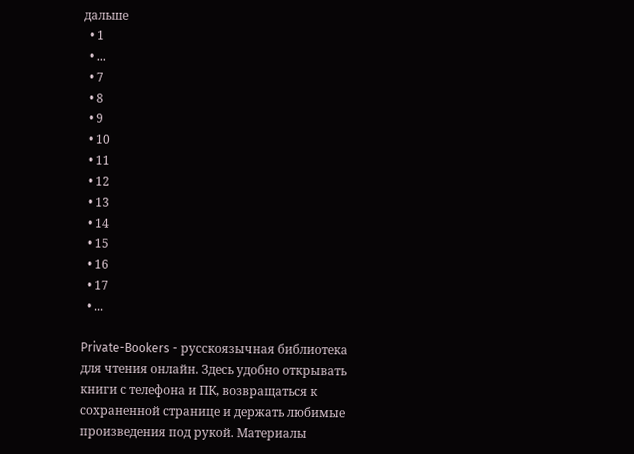дальше
  • 1
  • ...
  • 7
  • 8
  • 9
  • 10
  • 11
  • 12
  • 13
  • 14
  • 15
  • 16
  • 17
  • ...

Private-Bookers - русскоязычная библиотека для чтения онлайн. Здесь удобно открывать книги с телефона и ПК, возвращаться к сохраненной странице и держать любимые произведения под рукой. Материалы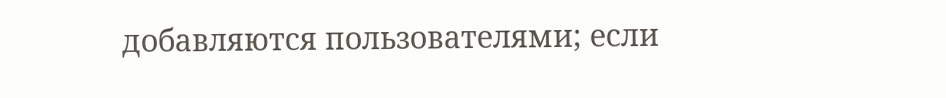добавляются пользователями; если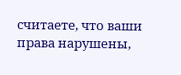считаете, что ваши права нарушены,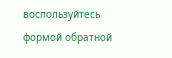воспользуйтесь формой обратной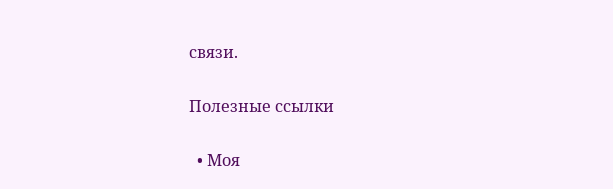связи.

Полезные ссылки

  • Моя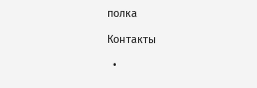полка

Контакты

  •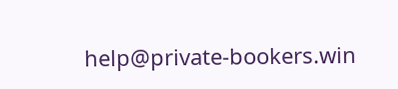help@private-bookers.win